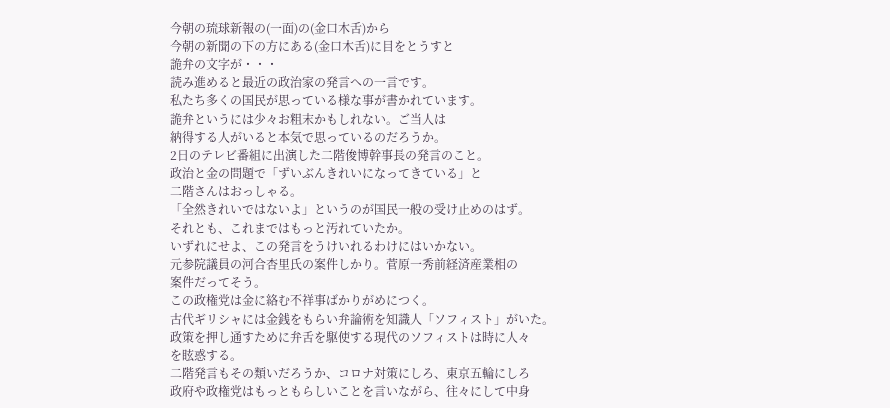今朝の琉球新報の(一面)の(金口木舌)から
今朝の新聞の下の方にある(金口木舌)に目をとうすと
詭弁の文字が・・・
読み進めると最近の政治家の発言への一言です。
私たち多くの国民が思っている様な事が書かれています。
詭弁というには少々お粗末かもしれない。ご当人は
納得する人がいると本気で思っているのだろうか。
2日のテレビ番組に出演した二階俊博幹事長の発言のこと。
政治と金の問題で「ずいぶんきれいになってきている」と
二階さんはおっしゃる。
「全然きれいではないよ」というのが国民一般の受け止めのはず。
それとも、これまではもっと汚れていたか。
いずれにせよ、この発言をうけいれるわけにはいかない。
元参院議員の河合杏里氏の案件しかり。菅原一秀前経済産業相の
案件だってそう。
この政権党は金に絡む不祥事ばかりがめにつく。
古代ギリシャには金銭をもらい弁論術を知識人「ソフィスト」がいた。
政策を押し通すために弁舌を駆使する現代のソフィストは時に人々
を眩惑する。
二階発言もその類いだろうか、コロナ対策にしろ、東京五輪にしろ
政府や政権党はもっともらしいことを言いながら、往々にして中身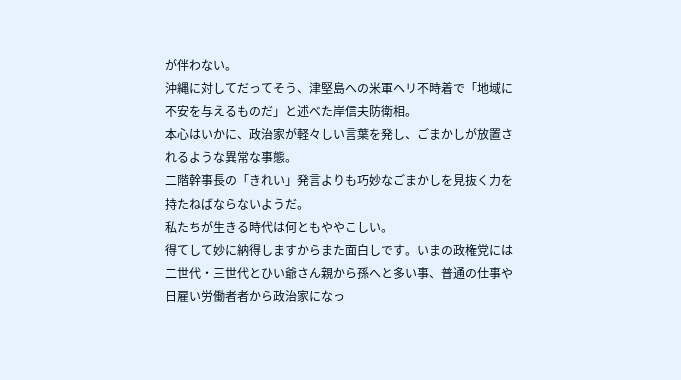が伴わない。
沖縄に対してだってそう、津堅島への米軍ヘリ不時着で「地域に
不安を与えるものだ」と述べた岸信夫防衛相。
本心はいかに、政治家が軽々しい言葉を発し、ごまかしが放置さ
れるような異常な事態。
二階幹事長の「きれい」発言よりも巧妙なごまかしを見抜く力を
持たねばならないようだ。
私たちが生きる時代は何ともややこしい。
得てして妙に納得しますからまた面白しです。いまの政権党には
二世代・三世代とひい爺さん親から孫へと多い事、普通の仕事や
日雇い労働者者から政治家になっ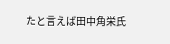たと言えば田中角栄氏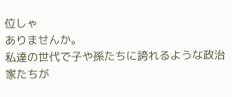位しゃ
ありませんか。
私達の世代で子や孫たちに誇れるような政治家たちが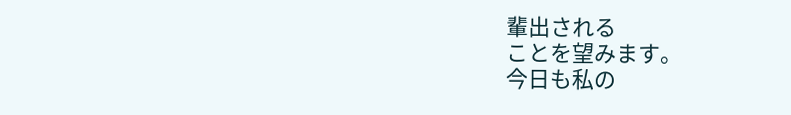輩出される
ことを望みます。
今日も私の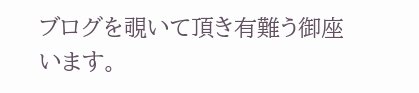ブログを覗いて頂き有難う御座います。